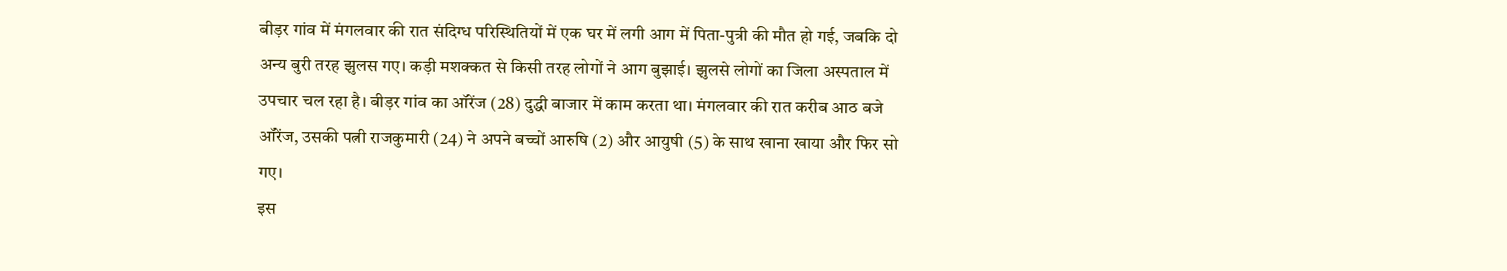बीड़र गांव में मंगलवार की रात संदिग्ध परिस्थितियों में एक घर में लगी आग में पिता-पुत्री की मौत हो गई, जबकि दो अन्य बुरी तरह झुलस गए। कड़ी मशक्कत से किसी तरह लोगों ने आग बुझाई। झुलसे लोगों का जिला अस्पताल में उपचार चल रहा है। बीड़र गांव का ऑरेंज (28) दुद्धी बाजार में काम करता था। मंगलवार की रात करीब आठ बजे ऑरेंज, उसकी पत्नी राजकुमारी (24) ने अपने बच्चों आरुषि (2) और आयुषी (5) के साथ खाना खाया और फिर सो गए।
इस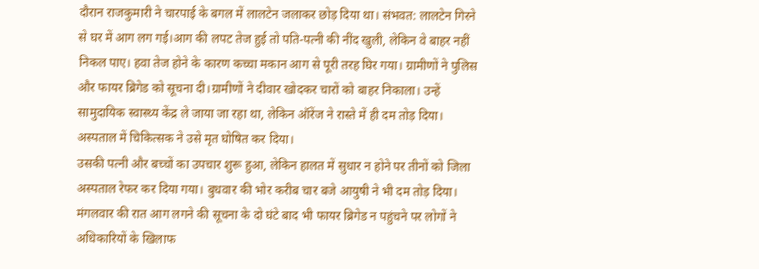दौरान राजकुमारी ने चारपाई के बगल में लालटेन जलाकर छोड़ दिया था। संभवत: लालटेन गिरने से घर में आग लग गई।आग की लपट तेज हुई तो पति-पत्नी की नींद खुली, लेकिन वे बाहर नहीं निकल पाए। हवा तेज होने के कारण कच्चा मकान आग से पूरी तरह घिर गया। ग्रामीणों ने पुलिस और फायर ब्रिगेड को सूचना दी।ग्रामीणों ने दीवार खोदकर चारों को बाहर निकाला। उन्हें सामुदायिक स्वास्थ्य केंद्र ले जाया जा रहा था, लेकिन ऑरेंज ने रास्ते में ही दम तोड़ दिया। अस्पताल में चिकित्सक ने उसे मृत घोषित कर दिया।
उसकी पत्नी और बच्चों का उपचार शुरू हुआ, लेकिन हालत में सुधार न होने पर तीनों को जिला अस्पताल रेफर कर दिया गया। बुधवार की भोर करीब चार बजे आयुषी ने भी दम तोड़ दिया। मंगलवार की रात आग लगने की सूचना के दो घंटे बाद भी फायर ब्रिगेड न पहुंचने पर लोगों ने अधिकारियों के खिलाफ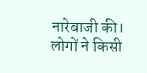नारेबाजी की। लोगों ने किसी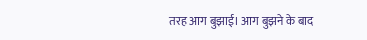तरह आग बुझाई। आग बुझने के बाद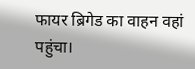फायर ब्रिगेड का वाहन वहां पहुंचा।